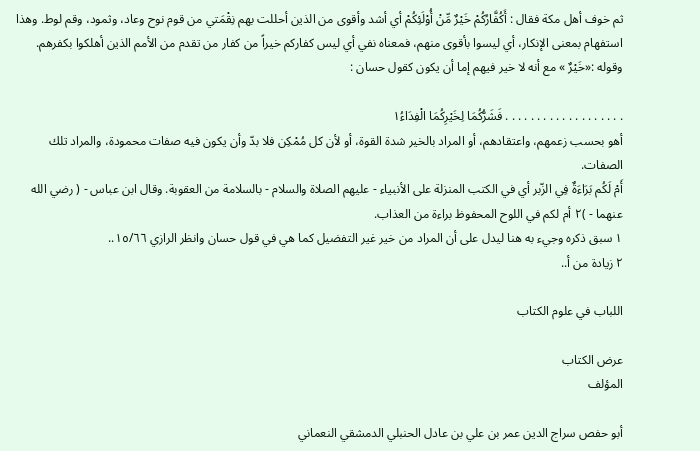ثم خوف أهل مكة فقال : أَكُفَّارُكُمْ خَيْرٌ مِّنْ أُوْلَئِكُمْ أي أشد وأقوى من الذين أحللت بهم نِقْمَتي من قوم نوح وعاد، وثمود، وقم لوط. وهذا استفهام بمعنى الإنكار، أي ليسوا بأقوى منهم، فمعناه نفي أي ليس كفاركم خيراً من كفار من تقدم من الأمم الذين أهلكوا بكفرهم.
وقوله :«خَيْرٌ » مع أنه لا خير فيهم إما أن يكون كقول حسان :

. . . . . . . . . . . . . . . . . . . فَشَرُّكُمَا لِخَيْرِكُمَا الْفِدَاءُ١
أهو بحسب زعمهم، واعتقادهم، أو المراد بالخير شدة القوة، أو لأن كل مُمْكِن فلا بدّ وأن يكون فيه صفات محمودة، والمراد تلك الصفات.
أَمْ لَكُم بَرَاءَةٌ فِي الزّبر أي في الكتب المنزلة على الأنبياء - عليهم الصلاة والسلام - بالسلامة من العقوبة. وقال ابن عباس - ( رضي الله عنهما - )٢ أم لكم في اللوح المحفوظ براءة من العذاب.
١ سبق ذكره وجيء به هنا ليدل على أن المراد من خير غير التفضيل كما هي في قول حسان وانظر الرازي ١٥/٦٦..
٢ زيادة من أ..

اللباب في علوم الكتاب

عرض الكتاب
المؤلف

أبو حفص سراج الدين عمر بن علي بن عادل الحنبلي الدمشقي النعماني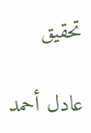تحقيق

عادل أحمد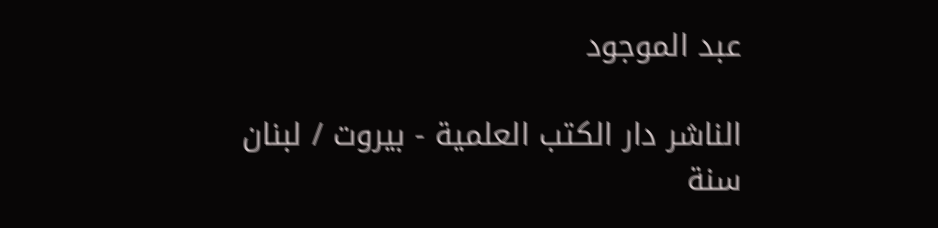عبد الموجود

الناشر دار الكتب العلمية - بيروت / لبنان
سنة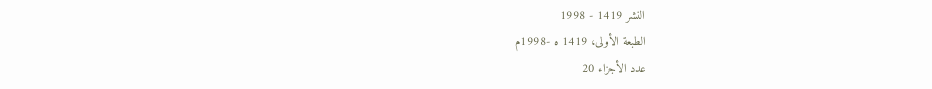النشر 1419 - 1998
الطبعة الأولى، 1419 ه -1998م
عدد الأجزاء 20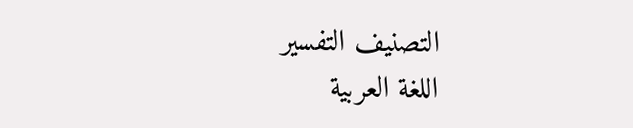التصنيف التفسير
اللغة العربية